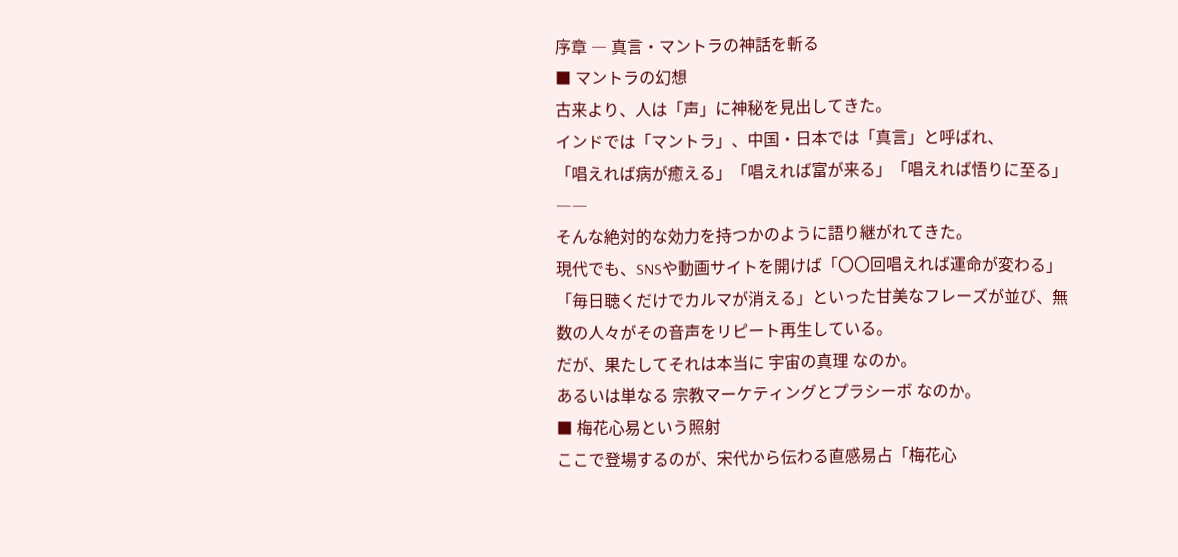序章 ― 真言・マントラの神話を斬る
■ マントラの幻想
古来より、人は「声」に神秘を見出してきた。
インドでは「マントラ」、中国・日本では「真言」と呼ばれ、
「唱えれば病が癒える」「唱えれば富が来る」「唱えれば悟りに至る」――
そんな絶対的な効力を持つかのように語り継がれてきた。
現代でも、SNSや動画サイトを開けば「〇〇回唱えれば運命が変わる」「毎日聴くだけでカルマが消える」といった甘美なフレーズが並び、無数の人々がその音声をリピート再生している。
だが、果たしてそれは本当に 宇宙の真理 なのか。
あるいは単なる 宗教マーケティングとプラシーボ なのか。
■ 梅花心易という照射
ここで登場するのが、宋代から伝わる直感易占「梅花心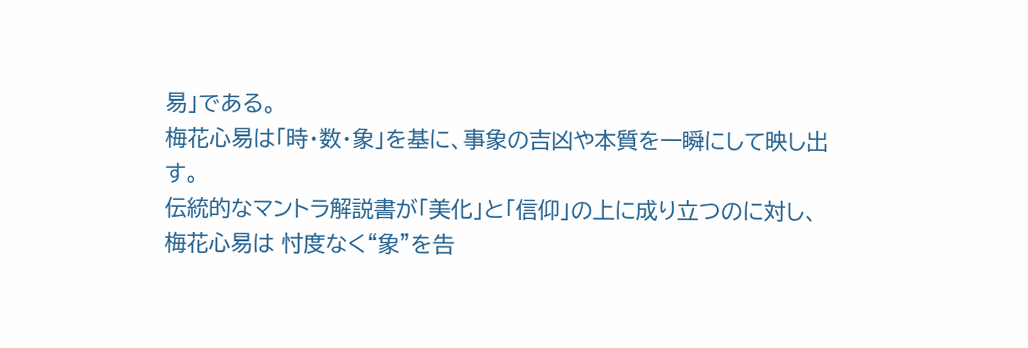易」である。
梅花心易は「時・数・象」を基に、事象の吉凶や本質を一瞬にして映し出す。
伝統的なマントラ解説書が「美化」と「信仰」の上に成り立つのに対し、
梅花心易は 忖度なく“象”を告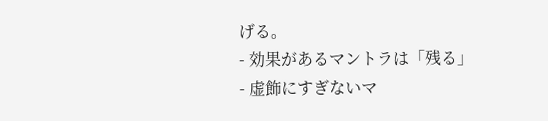げる。
- 効果があるマントラは「残る」
- 虚飾にすぎないマ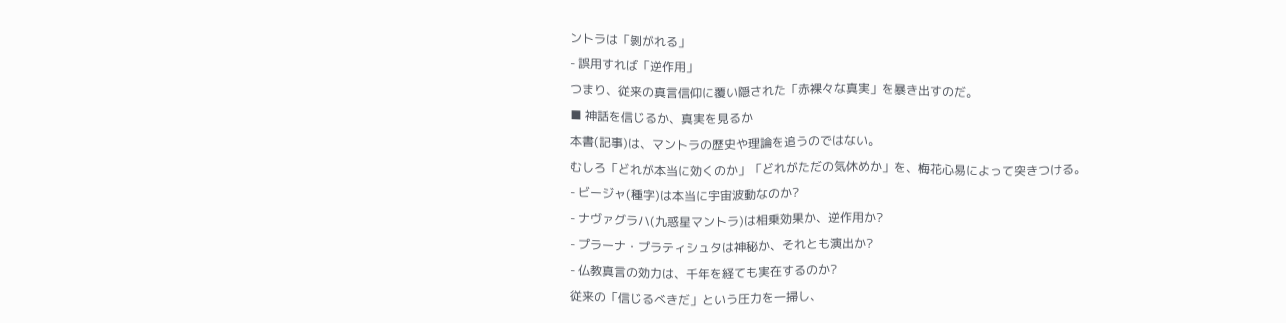ントラは「剝がれる」
- 誤用すれば「逆作用」
つまり、従来の真言信仰に覆い隠された「赤裸々な真実」を暴き出すのだ。
■ 神話を信じるか、真実を見るか
本書(記事)は、マントラの歴史や理論を追うのではない。
むしろ「どれが本当に効くのか」「どれがただの気休めか」を、梅花心易によって突きつける。
- ビージャ(種字)は本当に宇宙波動なのか?
- ナヴァグラハ(九惑星マントラ)は相乗効果か、逆作用か?
- プラーナ・プラティシュタは神秘か、それとも演出か?
- 仏教真言の効力は、千年を経ても実在するのか?
従来の「信じるべきだ」という圧力を一掃し、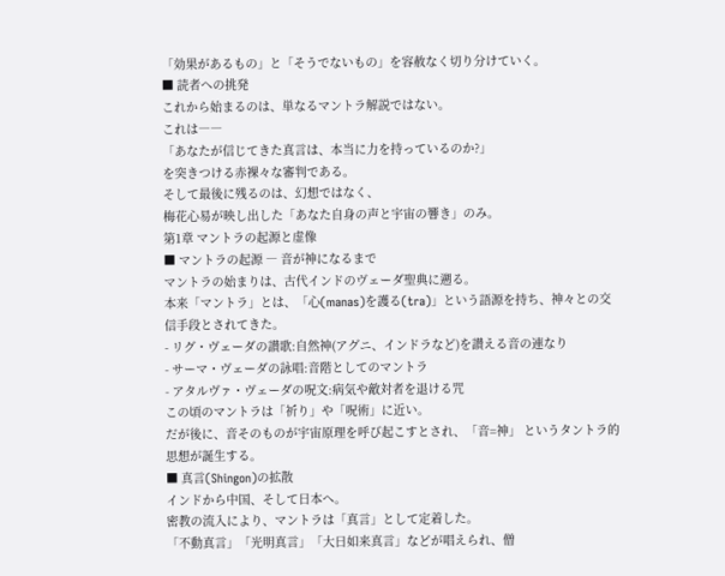「効果があるもの」と「そうでないもの」を容赦なく切り分けていく。
■ 読者への挑発
これから始まるのは、単なるマントラ解説ではない。
これは――
「あなたが信じてきた真言は、本当に力を持っているのか?」
を突きつける赤裸々な審判である。
そして最後に残るのは、幻想ではなく、
梅花心易が映し出した「あなた自身の声と宇宙の響き」のみ。
第1章 マントラの起源と虚像
■ マントラの起源 ― 音が神になるまで
マントラの始まりは、古代インドのヴェーダ聖典に遡る。
本来「マントラ」とは、「心(manas)を護る(tra)」という語源を持ち、神々との交信手段とされてきた。
- リグ・ヴェーダの讃歌:自然神(アグニ、インドラなど)を讃える音の連なり
- サーマ・ヴェーダの詠唱:音階としてのマントラ
- アタルヴァ・ヴェーダの呪文:病気や敵対者を退ける咒
この頃のマントラは「祈り」や「呪術」に近い。
だが後に、音そのものが宇宙原理を呼び起こすとされ、「音=神」 というタントラ的思想が誕生する。
■ 真言(Shingon)の拡散
インドから中国、そして日本へ。
密教の流入により、マントラは「真言」として定着した。
「不動真言」「光明真言」「大日如来真言」などが唱えられ、僧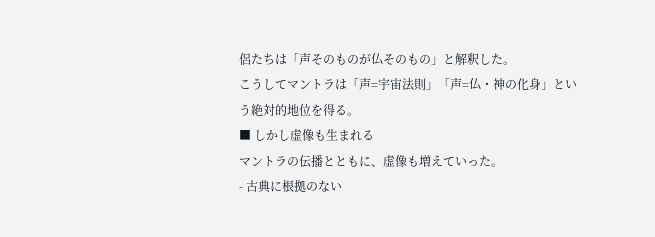侶たちは「声そのものが仏そのもの」と解釈した。
こうしてマントラは「声=宇宙法則」「声=仏・神の化身」という絶対的地位を得る。
■ しかし虚像も生まれる
マントラの伝播とともに、虚像も増えていった。
- 古典に根拠のない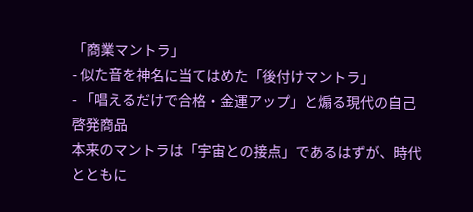「商業マントラ」
- 似た音を神名に当てはめた「後付けマントラ」
- 「唱えるだけで合格・金運アップ」と煽る現代の自己啓発商品
本来のマントラは「宇宙との接点」であるはずが、時代とともに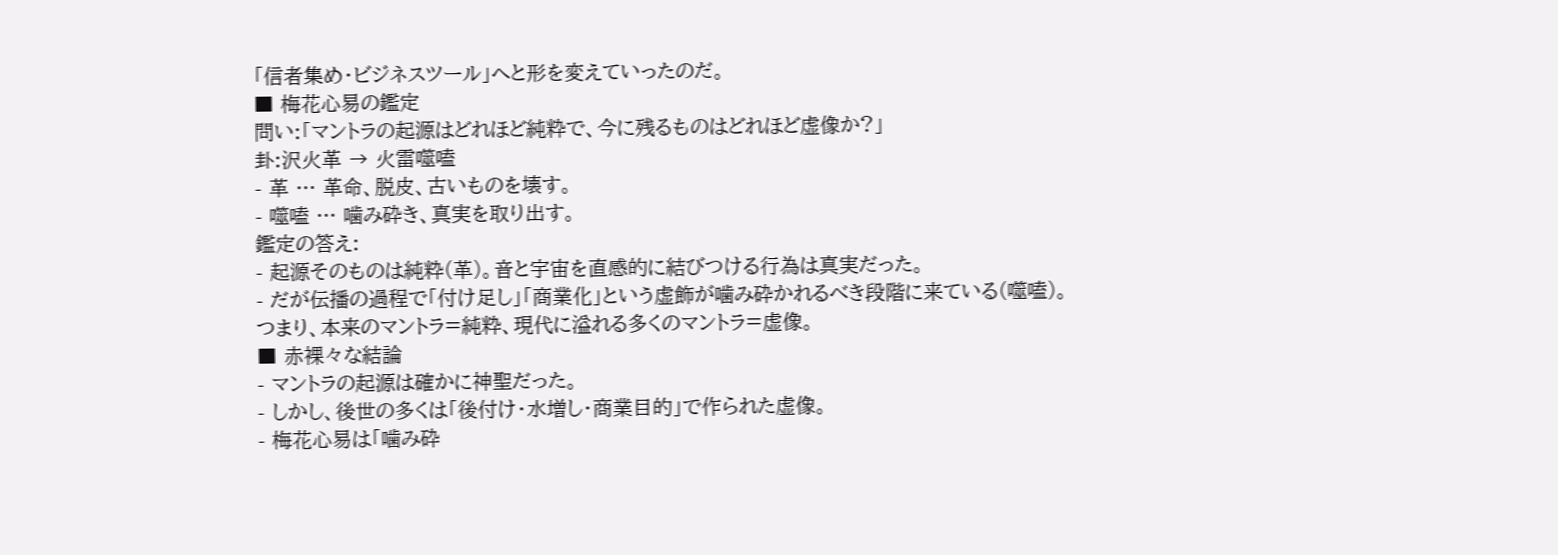「信者集め・ビジネスツール」へと形を変えていったのだ。
■ 梅花心易の鑑定
問い:「マントラの起源はどれほど純粋で、今に残るものはどれほど虚像か?」
卦:沢火革 → 火雷噬嗑
- 革 … 革命、脱皮、古いものを壊す。
- 噬嗑 … 噛み砕き、真実を取り出す。
鑑定の答え:
- 起源そのものは純粋(革)。音と宇宙を直感的に結びつける行為は真実だった。
- だが伝播の過程で「付け足し」「商業化」という虚飾が噛み砕かれるべき段階に来ている(噬嗑)。
つまり、本来のマントラ=純粋、現代に溢れる多くのマントラ=虚像。
■ 赤裸々な結論
- マントラの起源は確かに神聖だった。
- しかし、後世の多くは「後付け・水増し・商業目的」で作られた虚像。
- 梅花心易は「噛み砕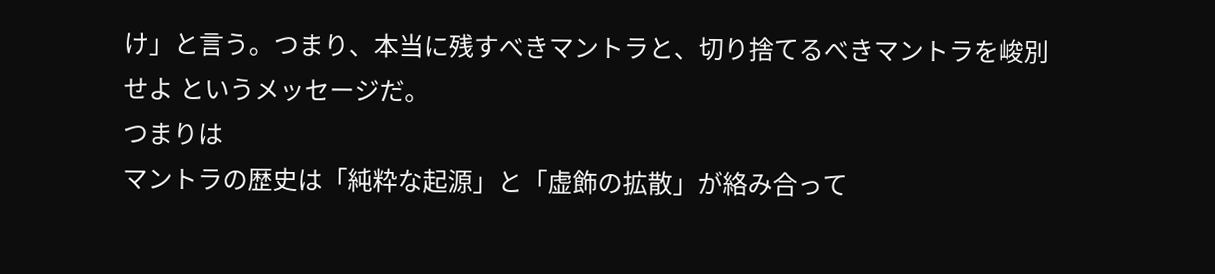け」と言う。つまり、本当に残すべきマントラと、切り捨てるべきマントラを峻別せよ というメッセージだ。
つまりは
マントラの歴史は「純粋な起源」と「虚飾の拡散」が絡み合って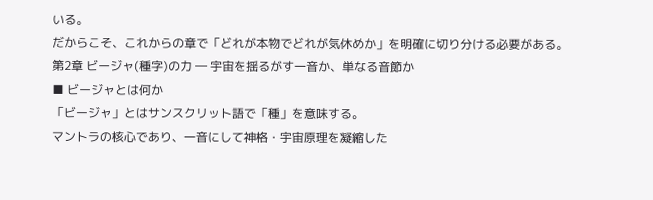いる。
だからこそ、これからの章で「どれが本物でどれが気休めか」を明確に切り分ける必要がある。
第2章 ビージャ(種字)の力 ― 宇宙を揺るがす一音か、単なる音節か
■ ビージャとは何か
「ビージャ」とはサンスクリット語で「種」を意味する。
マントラの核心であり、一音にして神格・宇宙原理を凝縮した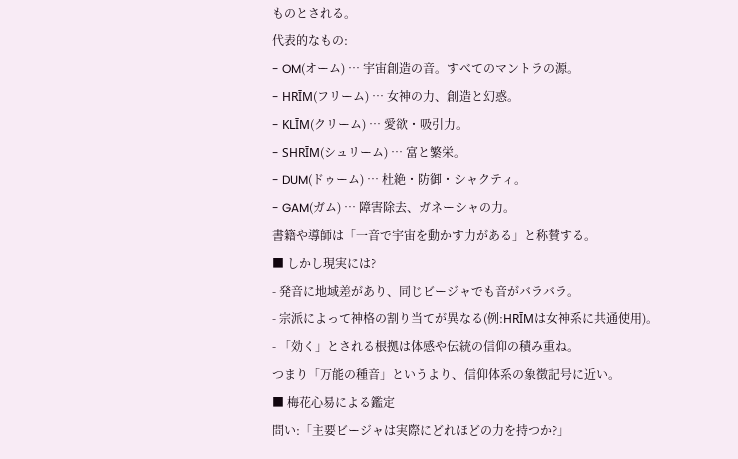ものとされる。
代表的なもの:
- OM(オーム) … 宇宙創造の音。すべてのマントラの源。
- HRĪM(フリーム) … 女神の力、創造と幻惑。
- KLĪM(クリーム) … 愛欲・吸引力。
- SHRĪM(シュリーム) … 富と繁栄。
- DUM(ドゥーム) … 杜絶・防御・シャクティ。
- GAM(ガム) … 障害除去、ガネーシャの力。
書籍や導師は「一音で宇宙を動かす力がある」と称賛する。
■ しかし現実には?
- 発音に地域差があり、同じビージャでも音がバラバラ。
- 宗派によって神格の割り当てが異なる(例:HRĪMは女神系に共通使用)。
- 「効く」とされる根拠は体感や伝統の信仰の積み重ね。
つまり「万能の種音」というより、信仰体系の象徴記号に近い。
■ 梅花心易による鑑定
問い:「主要ビージャは実際にどれほどの力を持つか?」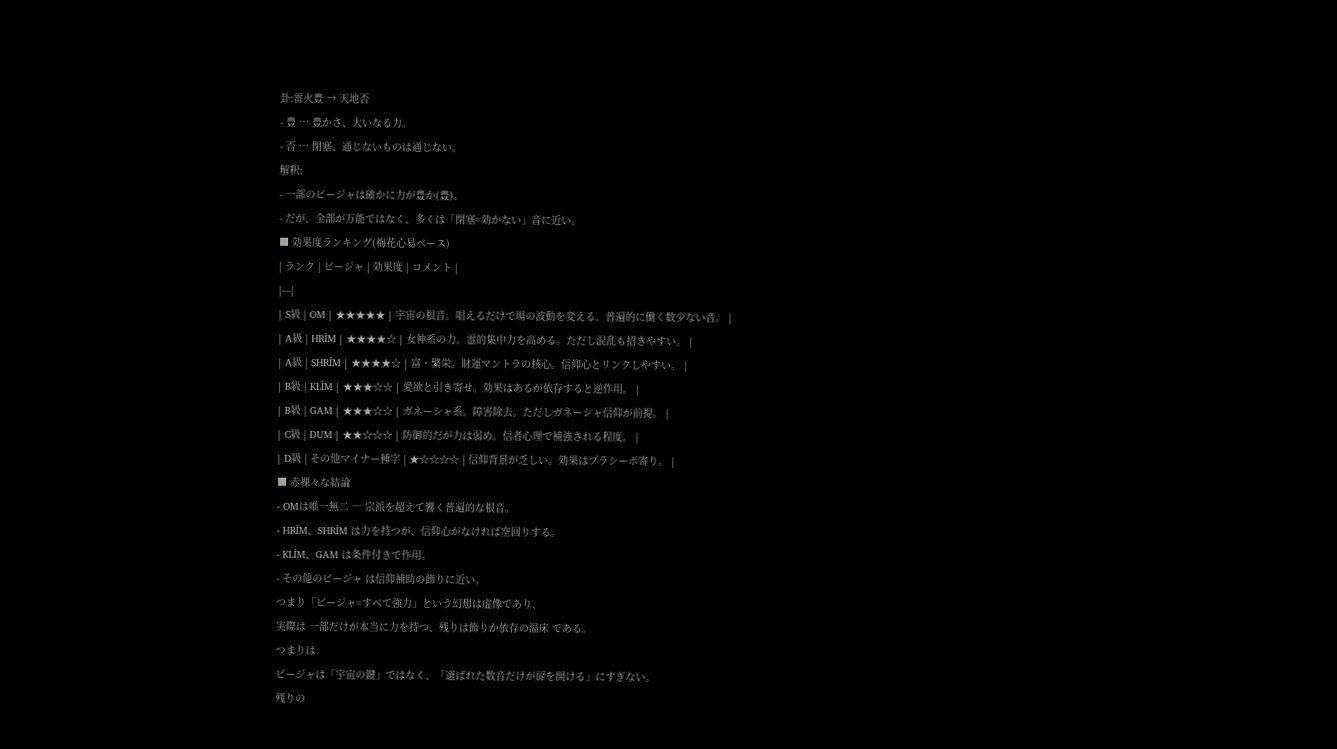卦:雷火豊 → 天地否
- 豊 … 豊かさ、大いなる力。
- 否 … 閉塞、通じないものは通じない。
解釈:
- 一部のビージャは確かに力が豊か(豊)。
- だが、全部が万能ではなく、多くは「閉塞=効かない」音に近い。
■ 効果度ランキング(梅花心易ベース)
| ランク | ビージャ | 効果度 | コメント |
|---|
| S級 | OM | ★★★★★ | 宇宙の根音。唱えるだけで場の波動を変える。普遍的に働く数少ない音。 |
| A級 | HRĪM | ★★★★☆ | 女神系の力。霊的集中力を高める。ただし混乱も招きやすい。 |
| A級 | SHRĪM | ★★★★☆ | 富・繁栄。財運マントラの核心。信仰心とリンクしやすい。 |
| B級 | KLĪM | ★★★☆☆ | 愛欲と引き寄せ。効果はあるが依存すると逆作用。 |
| B級 | GAM | ★★★☆☆ | ガネーシャ系。障害除去。ただしガネーシャ信仰が前提。 |
| C級 | DUM | ★★☆☆☆ | 防御的だが力は弱め。信者心理で補強される程度。 |
| D級 | その他マイナー種字 | ★☆☆☆☆ | 信仰背景が乏しい。効果はプラシーボ寄り。 |
■ 赤裸々な結論
- OMは唯一無二 ― 宗派を超えて響く普遍的な根音。
- HRĪM、SHRĪM は力を持つが、信仰心がなければ空回りする。
- KLĪM、GAM は条件付きで作用。
- その他のビージャ は信仰補助の飾りに近い。
つまり「ビージャ=すべて強力」という幻想は虚像であり、
実際は 一部だけが本当に力を持つ、残りは飾りか依存の温床 である。
つまりは
ビージャは「宇宙の鍵」ではなく、「選ばれた数音だけが扉を開ける」にすぎない。
残りの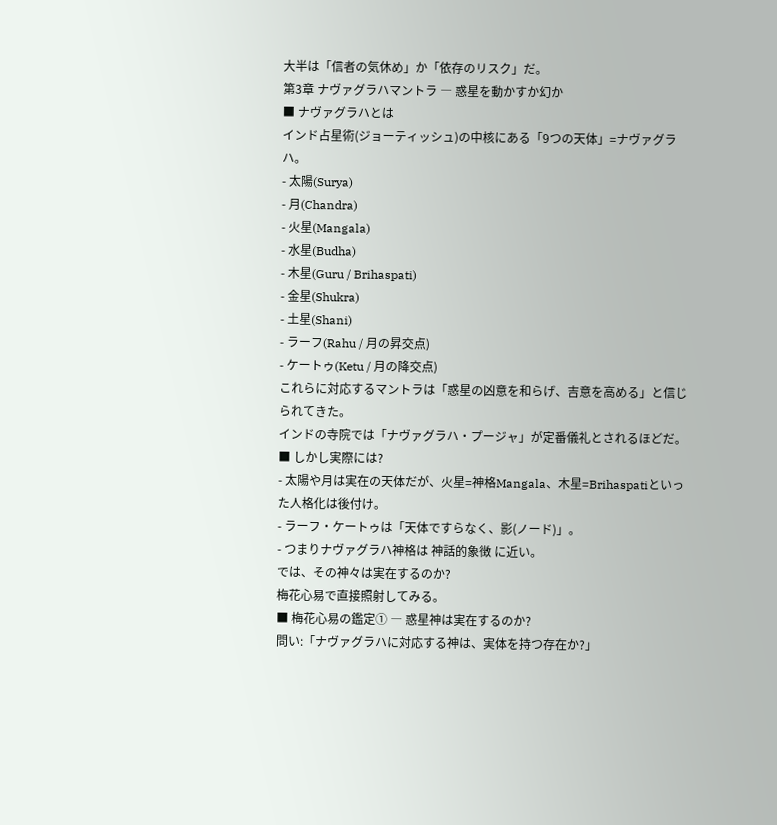大半は「信者の気休め」か「依存のリスク」だ。
第3章 ナヴァグラハマントラ ― 惑星を動かすか幻か
■ ナヴァグラハとは
インド占星術(ジョーティッシュ)の中核にある「9つの天体」=ナヴァグラハ。
- 太陽(Surya)
- 月(Chandra)
- 火星(Mangala)
- 水星(Budha)
- 木星(Guru / Brihaspati)
- 金星(Shukra)
- 土星(Shani)
- ラーフ(Rahu / 月の昇交点)
- ケートゥ(Ketu / 月の降交点)
これらに対応するマントラは「惑星の凶意を和らげ、吉意を高める」と信じられてきた。
インドの寺院では「ナヴァグラハ・プージャ」が定番儀礼とされるほどだ。
■ しかし実際には?
- 太陽や月は実在の天体だが、火星=神格Mangala、木星=Brihaspatiといった人格化は後付け。
- ラーフ・ケートゥは「天体ですらなく、影(ノード)」。
- つまりナヴァグラハ神格は 神話的象徴 に近い。
では、その神々は実在するのか?
梅花心易で直接照射してみる。
■ 梅花心易の鑑定① ― 惑星神は実在するのか?
問い:「ナヴァグラハに対応する神は、実体を持つ存在か?」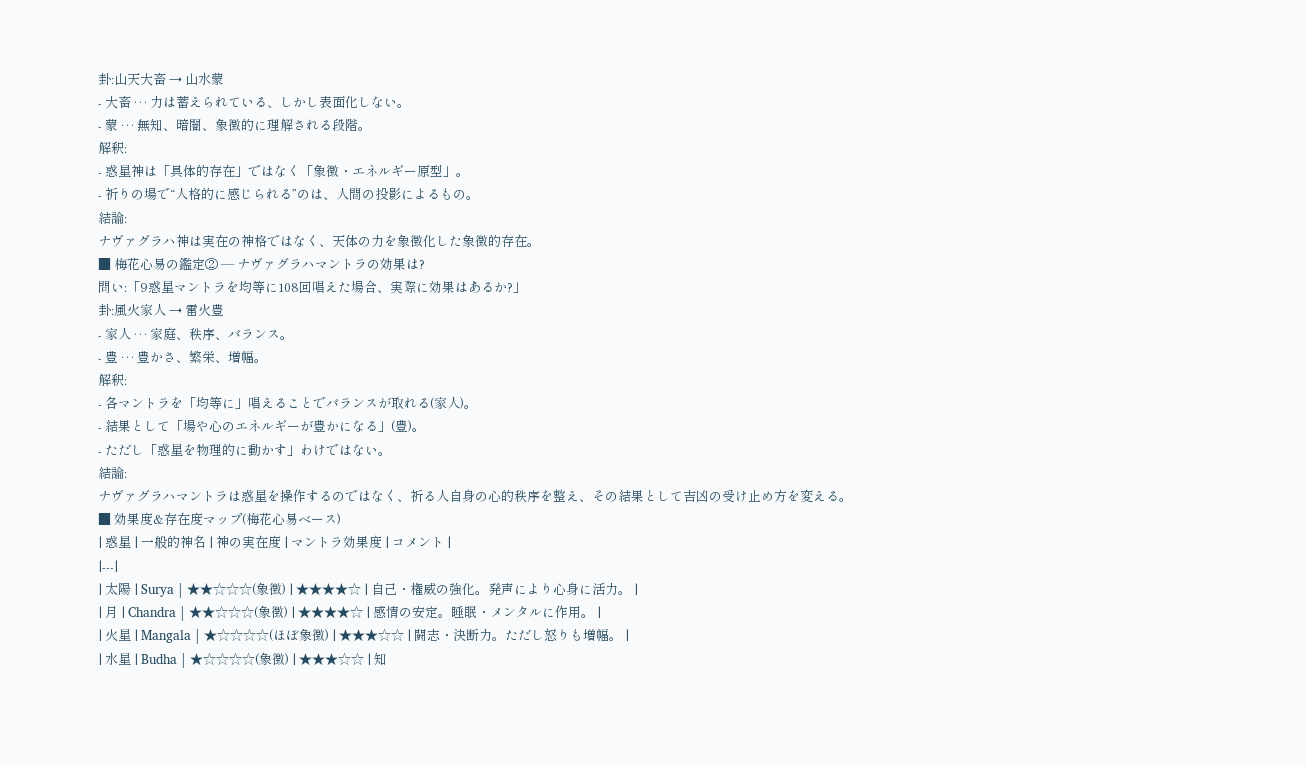卦:山天大畜 → 山水蒙
- 大畜 … 力は蓄えられている、しかし表面化しない。
- 蒙 … 無知、暗闇、象徴的に理解される段階。
解釈:
- 惑星神は「具体的存在」ではなく「象徴・エネルギー原型」。
- 祈りの場で“人格的に感じられる”のは、人間の投影によるもの。
結論:
ナヴァグラハ神は実在の神格ではなく、天体の力を象徴化した象徴的存在。
■ 梅花心易の鑑定② ― ナヴァグラハマントラの効果は?
問い:「9惑星マントラを均等に108回唱えた場合、実際に効果はあるか?」
卦:風火家人 → 雷火豊
- 家人 … 家庭、秩序、バランス。
- 豊 … 豊かさ、繁栄、増幅。
解釈:
- 各マントラを「均等に」唱えることでバランスが取れる(家人)。
- 結果として「場や心のエネルギーが豊かになる」(豊)。
- ただし「惑星を物理的に動かす」わけではない。
結論:
ナヴァグラハマントラは惑星を操作するのではなく、祈る人自身の心的秩序を整え、その結果として吉凶の受け止め方を変える。
■ 効果度&存在度マップ(梅花心易ベース)
| 惑星 | 一般的神名 | 神の実在度 | マントラ効果度 | コメント |
|---|
| 太陽 | Surya | ★★☆☆☆(象徴) | ★★★★☆ | 自己・権威の強化。発声により心身に活力。 |
| 月 | Chandra | ★★☆☆☆(象徴) | ★★★★☆ | 感情の安定。睡眠・メンタルに作用。 |
| 火星 | Mangala | ★☆☆☆☆(ほぼ象徴) | ★★★☆☆ | 闘志・決断力。ただし怒りも増幅。 |
| 水星 | Budha | ★☆☆☆☆(象徴) | ★★★☆☆ | 知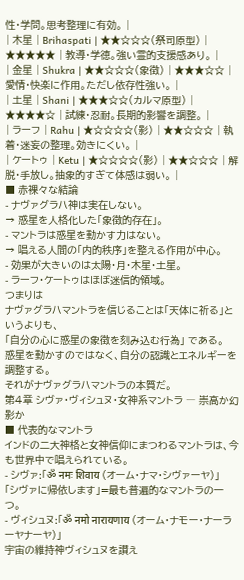性・学問。思考整理に有効。 |
| 木星 | Brihaspati | ★★☆☆☆(祭司原型) | ★★★★★ | 教導・学徳。強い霊的支援感あり。 |
| 金星 | Shukra | ★★☆☆☆(象徴) | ★★★☆☆ | 愛情・快楽に作用。ただし依存性強い。 |
| 土星 | Shani | ★★★☆☆(カルマ原型) | ★★★★☆ | 試練・忍耐。長期的影響を調整。 |
| ラーフ | Rahu | ★☆☆☆☆(影) | ★★☆☆☆ | 執着・迷妄の整理。効きにくい。 |
| ケートゥ | Ketu | ★☆☆☆☆(影) | ★★☆☆☆ | 解脱・手放し。抽象的すぎて体感は弱い。 |
■ 赤裸々な結論
- ナヴァグラハ神は実在しない。
→ 惑星を人格化した「象徴的存在」。
- マントラは惑星を動かす力はない。
→ 唱える人間の「内的秩序」を整える作用が中心。
- 効果が大きいのは太陽・月・木星・土星。
- ラーフ・ケートゥはほぼ迷信的領域。
つまりは
ナヴァグラハマントラを信じることは「天体に祈る」というよりも、
「自分の心に惑星の象徴を刻み込む行為」 である。
惑星を動かすのではなく、自分の認識とエネルギーを調整する。
それがナヴァグラハマントラの本質だ。
第4章 シヴァ・ヴィシュヌ・女神系マントラ ― 崇高か幻影か
■ 代表的なマントラ
インドの二大神格と女神信仰にまつわるマントラは、今も世界中で唱えられている。
- シヴァ:「ॐ नमः शिवाय (オーム・ナマ・シヴァーヤ)」
「シヴァに帰依します」=最も普遍的なマントラの一つ。
- ヴィシュヌ:「ॐ नमो नारायणाय (オーム・ナモー・ナーラーヤナーヤ)」
宇宙の維持神ヴィシュヌを讃え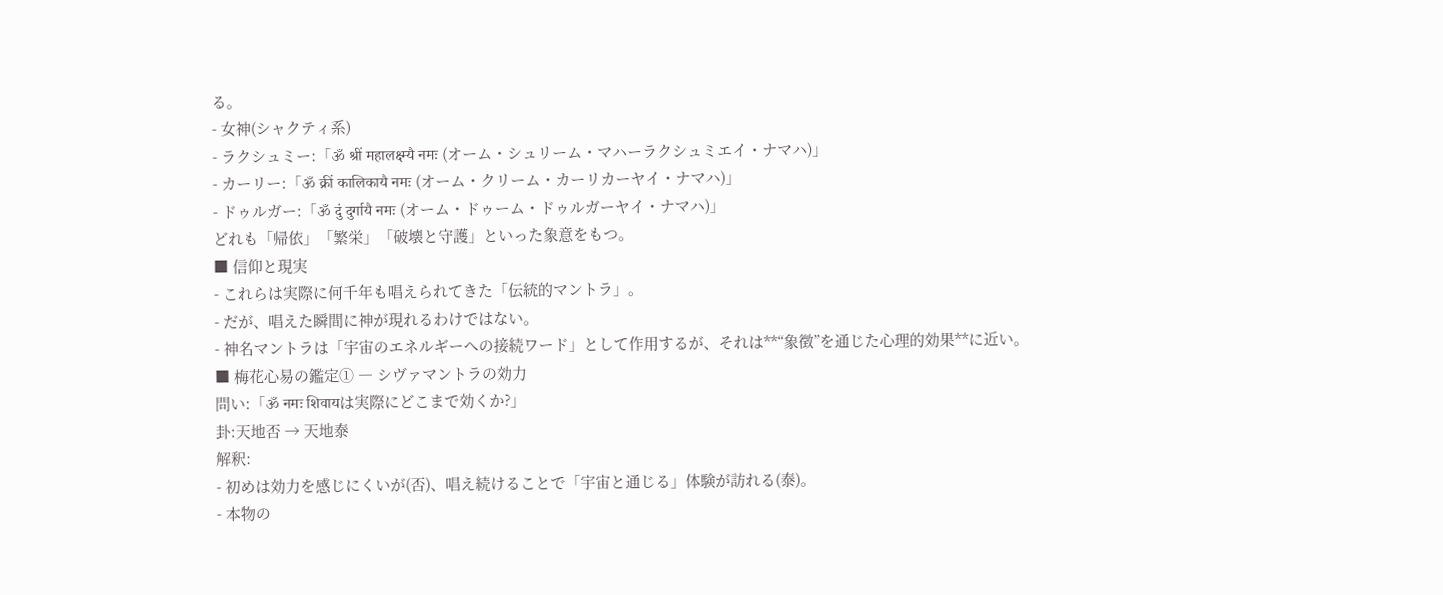る。
- 女神(シャクティ系)
- ラクシュミー:「ॐ श्रीं महालक्ष्म्यै नमः (オーム・シュリーム・マハーラクシュミエイ・ナマハ)」
- カーリー:「ॐ क्रीं कालिकायै नमः (オーム・クリーム・カーリカーヤイ・ナマハ)」
- ドゥルガー:「ॐ दुं दुर्गायै नमः (オーム・ドゥーム・ドゥルガーヤイ・ナマハ)」
どれも「帰依」「繁栄」「破壊と守護」といった象意をもつ。
■ 信仰と現実
- これらは実際に何千年も唱えられてきた「伝統的マントラ」。
- だが、唱えた瞬間に神が現れるわけではない。
- 神名マントラは「宇宙のエネルギーへの接続ワード」として作用するが、それは**“象徴”を通じた心理的効果**に近い。
■ 梅花心易の鑑定① ― シヴァマントラの効力
問い:「ॐ नमः शिवायは実際にどこまで効くか?」
卦:天地否 → 天地泰
解釈:
- 初めは効力を感じにくいが(否)、唱え続けることで「宇宙と通じる」体験が訪れる(泰)。
- 本物の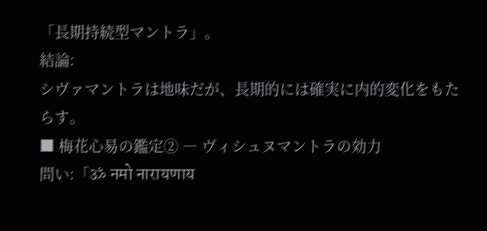「長期持続型マントラ」。
結論:
シヴァマントラは地味だが、長期的には確実に内的変化をもたらす。
■ 梅花心易の鑑定② ― ヴィシュヌマントラの効力
問い:「ॐ नमो नारायणाय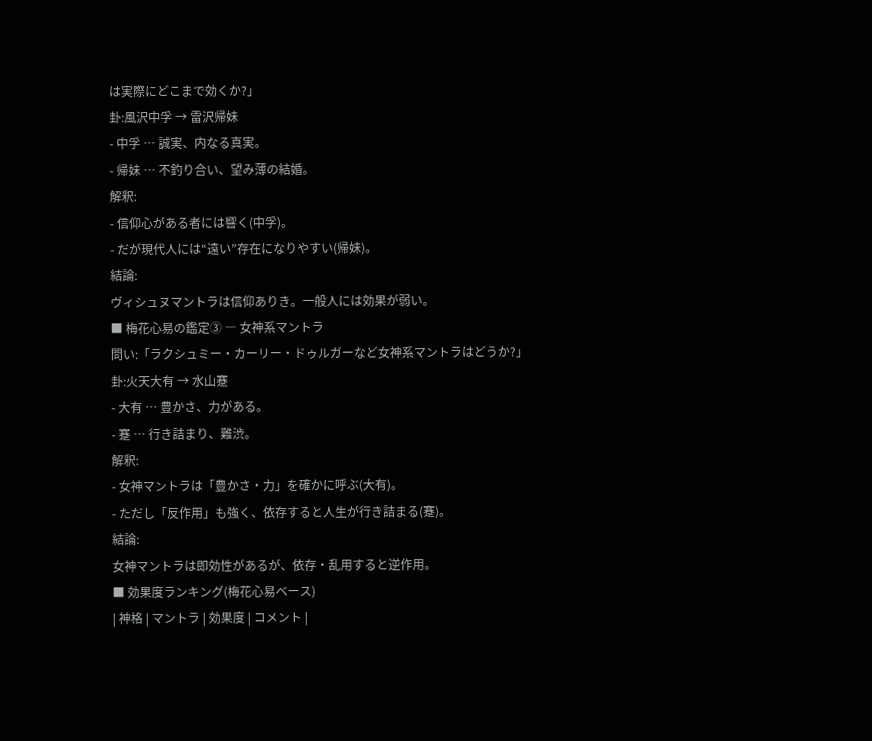は実際にどこまで効くか?」
卦:風沢中孚 → 雷沢帰妹
- 中孚 … 誠実、内なる真実。
- 帰妹 … 不釣り合い、望み薄の結婚。
解釈:
- 信仰心がある者には響く(中孚)。
- だが現代人には“遠い”存在になりやすい(帰妹)。
結論:
ヴィシュヌマントラは信仰ありき。一般人には効果が弱い。
■ 梅花心易の鑑定③ ― 女神系マントラ
問い:「ラクシュミー・カーリー・ドゥルガーなど女神系マントラはどうか?」
卦:火天大有 → 水山蹇
- 大有 … 豊かさ、力がある。
- 蹇 … 行き詰まり、難渋。
解釈:
- 女神マントラは「豊かさ・力」を確かに呼ぶ(大有)。
- ただし「反作用」も強く、依存すると人生が行き詰まる(蹇)。
結論:
女神マントラは即効性があるが、依存・乱用すると逆作用。
■ 効果度ランキング(梅花心易ベース)
| 神格 | マントラ | 効果度 | コメント |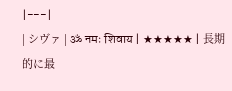|---|
| シヴァ | ॐ नमः शिवाय | ★★★★★ | 長期的に最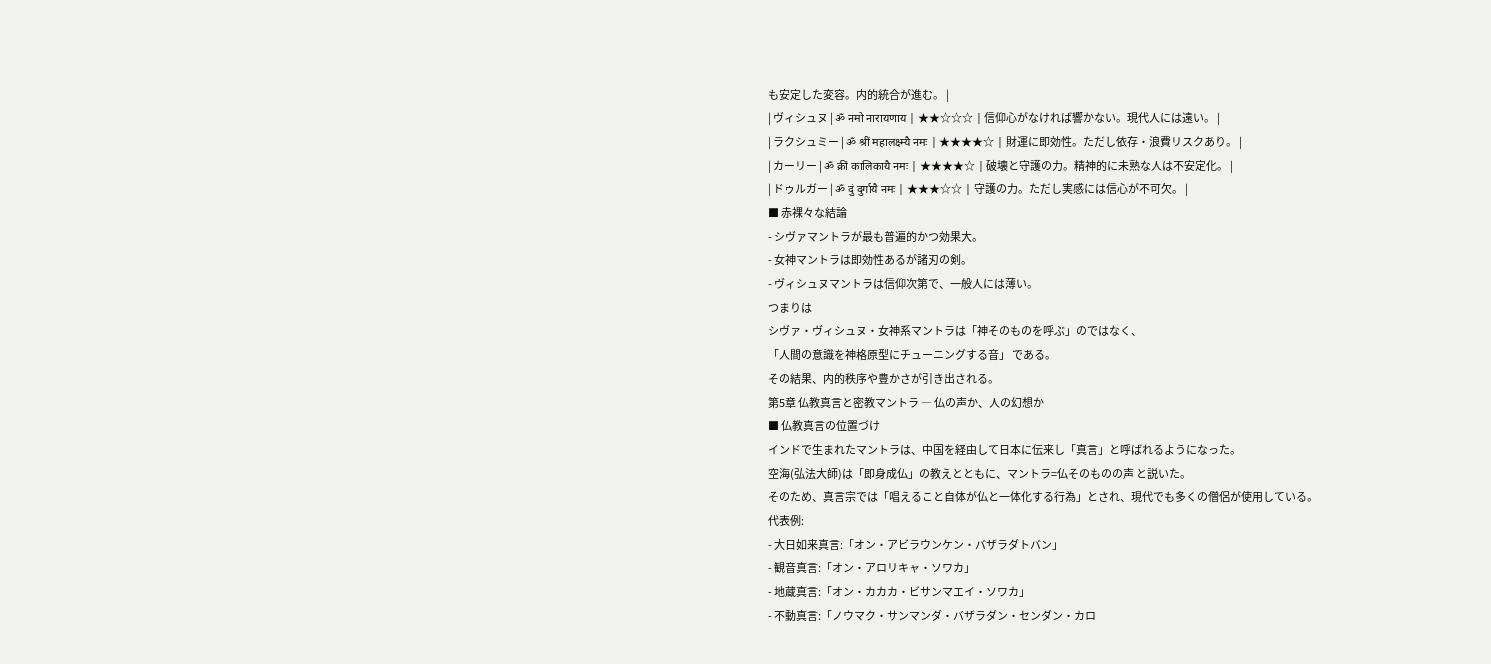も安定した変容。内的統合が進む。 |
| ヴィシュヌ | ॐ नमो नारायणाय | ★★☆☆☆ | 信仰心がなければ響かない。現代人には遠い。 |
| ラクシュミー | ॐ श्रीं महालक्ष्म्यै नमः | ★★★★☆ | 財運に即効性。ただし依存・浪費リスクあり。 |
| カーリー | ॐ क्रीं कालिकायै नमः | ★★★★☆ | 破壊と守護の力。精神的に未熟な人は不安定化。 |
| ドゥルガー | ॐ दुं दुर्गायै नमः | ★★★☆☆ | 守護の力。ただし実感には信心が不可欠。 |
■ 赤裸々な結論
- シヴァマントラが最も普遍的かつ効果大。
- 女神マントラは即効性あるが諸刃の剣。
- ヴィシュヌマントラは信仰次第で、一般人には薄い。
つまりは
シヴァ・ヴィシュヌ・女神系マントラは「神そのものを呼ぶ」のではなく、
「人間の意識を神格原型にチューニングする音」 である。
その結果、内的秩序や豊かさが引き出される。
第5章 仏教真言と密教マントラ ― 仏の声か、人の幻想か
■ 仏教真言の位置づけ
インドで生まれたマントラは、中国を経由して日本に伝来し「真言」と呼ばれるようになった。
空海(弘法大師)は「即身成仏」の教えとともに、マントラ=仏そのものの声 と説いた。
そのため、真言宗では「唱えること自体が仏と一体化する行為」とされ、現代でも多くの僧侶が使用している。
代表例:
- 大日如来真言:「オン・アビラウンケン・バザラダトバン」
- 観音真言:「オン・アロリキャ・ソワカ」
- 地蔵真言:「オン・カカカ・ビサンマエイ・ソワカ」
- 不動真言:「ノウマク・サンマンダ・バザラダン・センダン・カロ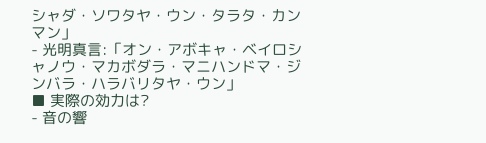シャダ・ソワタヤ・ウン・タラタ・カンマン」
- 光明真言:「オン・アボキャ・ベイロシャノウ・マカボダラ・マニハンドマ・ジンバラ・ハラバリタヤ・ウン」
■ 実際の効力は?
- 音の響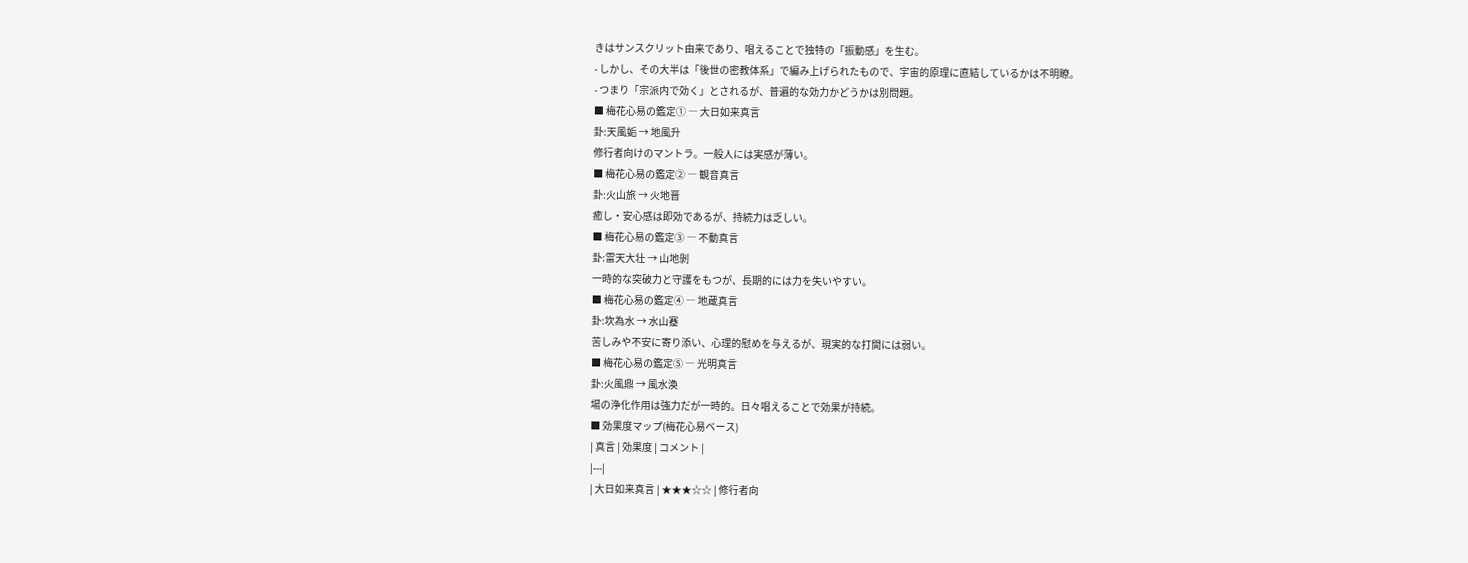きはサンスクリット由来であり、唱えることで独特の「振動感」を生む。
- しかし、その大半は「後世の密教体系」で編み上げられたもので、宇宙的原理に直結しているかは不明瞭。
- つまり「宗派内で効く」とされるが、普遍的な効力かどうかは別問題。
■ 梅花心易の鑑定① ― 大日如来真言
卦:天風姤 → 地風升
修行者向けのマントラ。一般人には実感が薄い。
■ 梅花心易の鑑定② ― 観音真言
卦:火山旅 → 火地晋
癒し・安心感は即効であるが、持続力は乏しい。
■ 梅花心易の鑑定③ ― 不動真言
卦:雷天大壮 → 山地剝
一時的な突破力と守護をもつが、長期的には力を失いやすい。
■ 梅花心易の鑑定④ ― 地蔵真言
卦:坎為水 → 水山蹇
苦しみや不安に寄り添い、心理的慰めを与えるが、現実的な打開には弱い。
■ 梅花心易の鑑定⑤ ― 光明真言
卦:火風鼎 → 風水渙
場の浄化作用は強力だが一時的。日々唱えることで効果が持続。
■ 効果度マップ(梅花心易ベース)
| 真言 | 効果度 | コメント |
|---|
| 大日如来真言 | ★★★☆☆ | 修行者向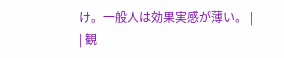け。一般人は効果実感が薄い。 |
| 観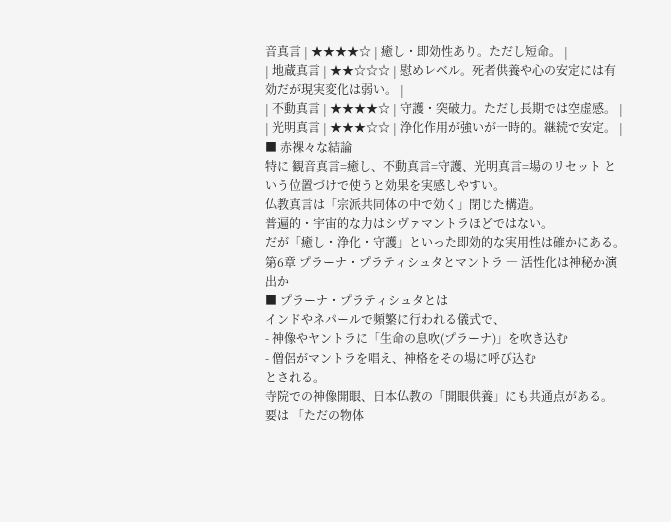音真言 | ★★★★☆ | 癒し・即効性あり。ただし短命。 |
| 地蔵真言 | ★★☆☆☆ | 慰めレベル。死者供養や心の安定には有効だが現実変化は弱い。 |
| 不動真言 | ★★★★☆ | 守護・突破力。ただし長期では空虚感。 |
| 光明真言 | ★★★☆☆ | 浄化作用が強いが一時的。継続で安定。 |
■ 赤裸々な結論
特に 観音真言=癒し、不動真言=守護、光明真言=場のリセット という位置づけで使うと効果を実感しやすい。
仏教真言は「宗派共同体の中で効く」閉じた構造。
普遍的・宇宙的な力はシヴァマントラほどではない。
だが「癒し・浄化・守護」といった即効的な実用性は確かにある。
第6章 プラーナ・プラティシュタとマントラ ― 活性化は神秘か演出か
■ プラーナ・プラティシュタとは
インドやネパールで頻繁に行われる儀式で、
- 神像やヤントラに「生命の息吹(プラーナ)」を吹き込む
- 僧侶がマントラを唱え、神格をその場に呼び込む
とされる。
寺院での神像開眼、日本仏教の「開眼供養」にも共通点がある。
要は 「ただの物体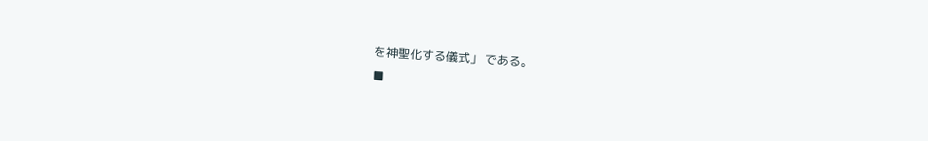を神聖化する儀式」 である。
■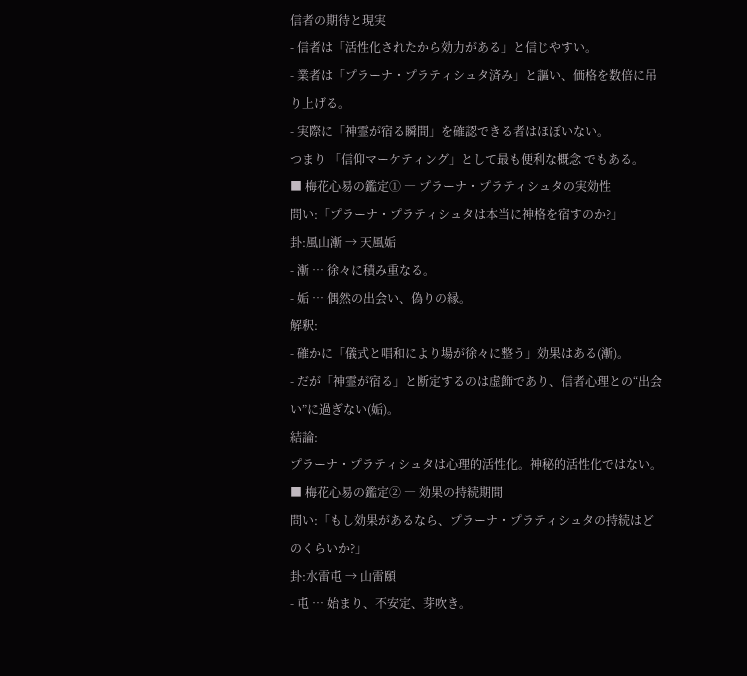信者の期待と現実
- 信者は「活性化されたから効力がある」と信じやすい。
- 業者は「プラーナ・プラティシュタ済み」と謳い、価格を数倍に吊り上げる。
- 実際に「神霊が宿る瞬間」を確認できる者はほぼいない。
つまり 「信仰マーケティング」として最も便利な概念 でもある。
■ 梅花心易の鑑定① ― プラーナ・プラティシュタの実効性
問い:「プラーナ・プラティシュタは本当に神格を宿すのか?」
卦:風山漸 → 天風姤
- 漸 … 徐々に積み重なる。
- 姤 … 偶然の出会い、偽りの縁。
解釈:
- 確かに「儀式と唱和により場が徐々に整う」効果はある(漸)。
- だが「神霊が宿る」と断定するのは虚飾であり、信者心理との“出会い”に過ぎない(姤)。
結論:
プラーナ・プラティシュタは心理的活性化。神秘的活性化ではない。
■ 梅花心易の鑑定② ― 効果の持続期間
問い:「もし効果があるなら、プラーナ・プラティシュタの持続はどのくらいか?」
卦:水雷屯 → 山雷頤
- 屯 … 始まり、不安定、芽吹き。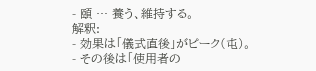- 頤 … 養う、維持する。
解釈:
- 効果は「儀式直後」がピーク(屯)。
- その後は「使用者の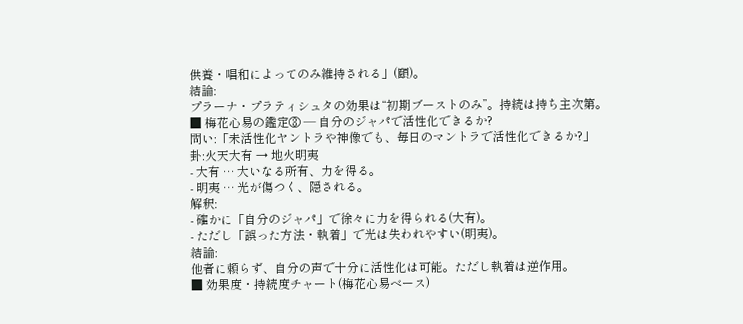供養・唱和によってのみ維持される」(頤)。
結論:
プラーナ・プラティシュタの効果は“初期ブーストのみ”。持続は持ち主次第。
■ 梅花心易の鑑定③ ― 自分のジャパで活性化できるか?
問い:「未活性化ヤントラや神像でも、毎日のマントラで活性化できるか?」
卦:火天大有 → 地火明夷
- 大有 … 大いなる所有、力を得る。
- 明夷 … 光が傷つく、隠される。
解釈:
- 確かに「自分のジャパ」で徐々に力を得られる(大有)。
- ただし「誤った方法・執着」で光は失われやすい(明夷)。
結論:
他者に頼らず、自分の声で十分に活性化は可能。ただし執着は逆作用。
■ 効果度・持続度チャート(梅花心易ベース)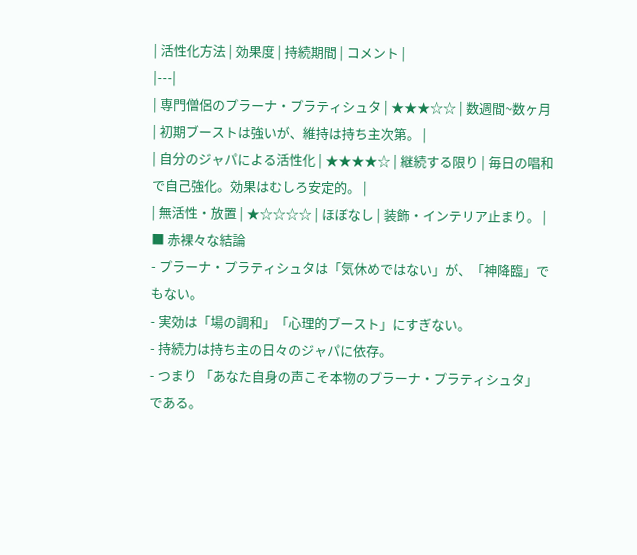| 活性化方法 | 効果度 | 持続期間 | コメント |
|---|
| 専門僧侶のプラーナ・プラティシュタ | ★★★☆☆ | 数週間~数ヶ月 | 初期ブーストは強いが、維持は持ち主次第。 |
| 自分のジャパによる活性化 | ★★★★☆ | 継続する限り | 毎日の唱和で自己強化。効果はむしろ安定的。 |
| 無活性・放置 | ★☆☆☆☆ | ほぼなし | 装飾・インテリア止まり。 |
■ 赤裸々な結論
- プラーナ・プラティシュタは「気休めではない」が、「神降臨」でもない。
- 実効は「場の調和」「心理的ブースト」にすぎない。
- 持続力は持ち主の日々のジャパに依存。
- つまり 「あなた自身の声こそ本物のプラーナ・プラティシュタ」 である。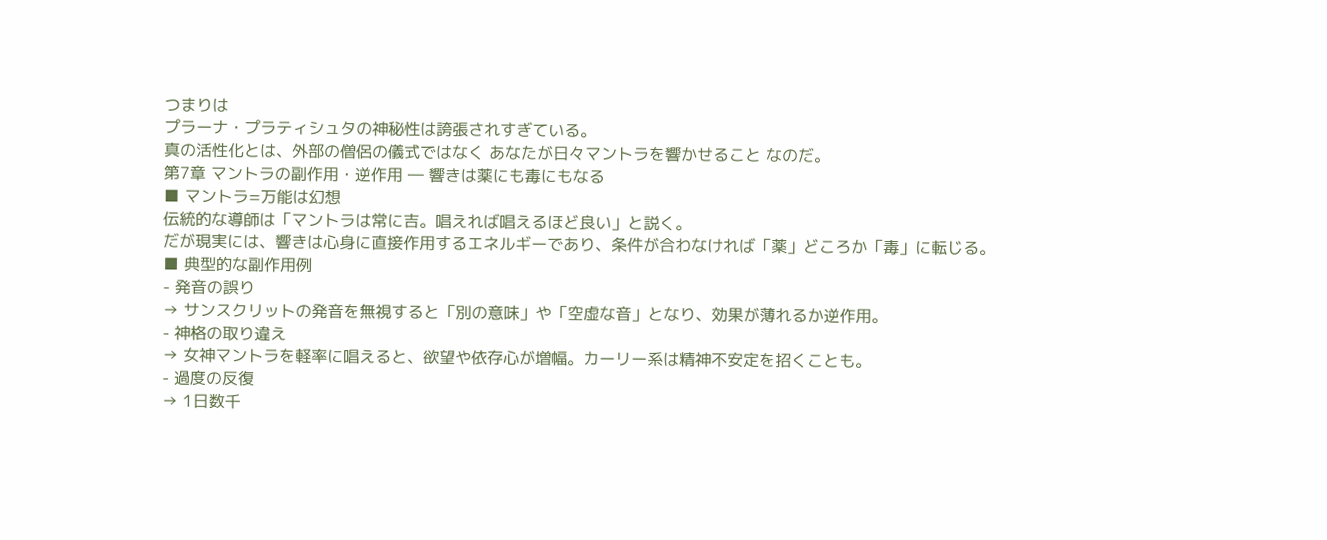つまりは
プラーナ・プラティシュタの神秘性は誇張されすぎている。
真の活性化とは、外部の僧侶の儀式ではなく あなたが日々マントラを響かせること なのだ。
第7章 マントラの副作用・逆作用 ― 響きは薬にも毒にもなる
■ マントラ=万能は幻想
伝統的な導師は「マントラは常に吉。唱えれば唱えるほど良い」と説く。
だが現実には、響きは心身に直接作用するエネルギーであり、条件が合わなければ「薬」どころか「毒」に転じる。
■ 典型的な副作用例
- 発音の誤り
→ サンスクリットの発音を無視すると「別の意味」や「空虚な音」となり、効果が薄れるか逆作用。
- 神格の取り違え
→ 女神マントラを軽率に唱えると、欲望や依存心が増幅。カーリー系は精神不安定を招くことも。
- 過度の反復
→ 1日数千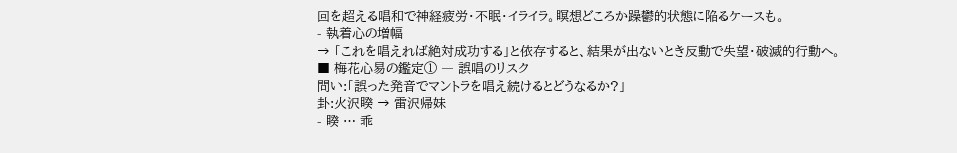回を超える唱和で神経疲労・不眠・イライラ。瞑想どころか躁鬱的状態に陥るケースも。
- 執着心の増幅
→ 「これを唱えれば絶対成功する」と依存すると、結果が出ないとき反動で失望・破滅的行動へ。
■ 梅花心易の鑑定① ― 誤唱のリスク
問い:「誤った発音でマントラを唱え続けるとどうなるか?」
卦:火沢睽 → 雷沢帰妹
- 睽 … 乖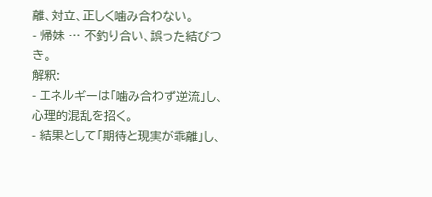離、対立、正しく噛み合わない。
- 帰妹 … 不釣り合い、誤った結びつき。
解釈:
- エネルギーは「噛み合わず逆流」し、心理的混乱を招く。
- 結果として「期待と現実が乖離」し、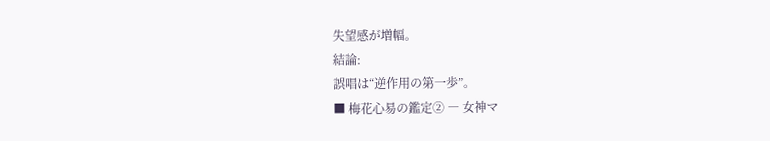失望感が増幅。
結論:
誤唱は“逆作用の第一歩”。
■ 梅花心易の鑑定② ― 女神マ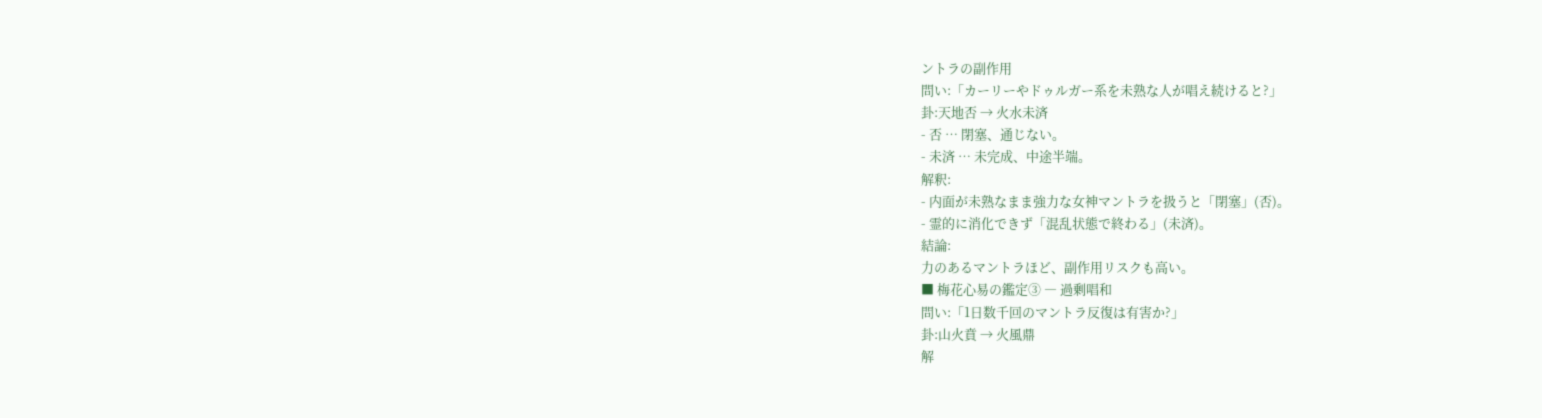ントラの副作用
問い:「カーリーやドゥルガー系を未熟な人が唱え続けると?」
卦:天地否 → 火水未済
- 否 … 閉塞、通じない。
- 未済 … 未完成、中途半端。
解釈:
- 内面が未熟なまま強力な女神マントラを扱うと「閉塞」(否)。
- 霊的に消化できず「混乱状態で終わる」(未済)。
結論:
力のあるマントラほど、副作用リスクも高い。
■ 梅花心易の鑑定③ ― 過剰唱和
問い:「1日数千回のマントラ反復は有害か?」
卦:山火賁 → 火風鼎
解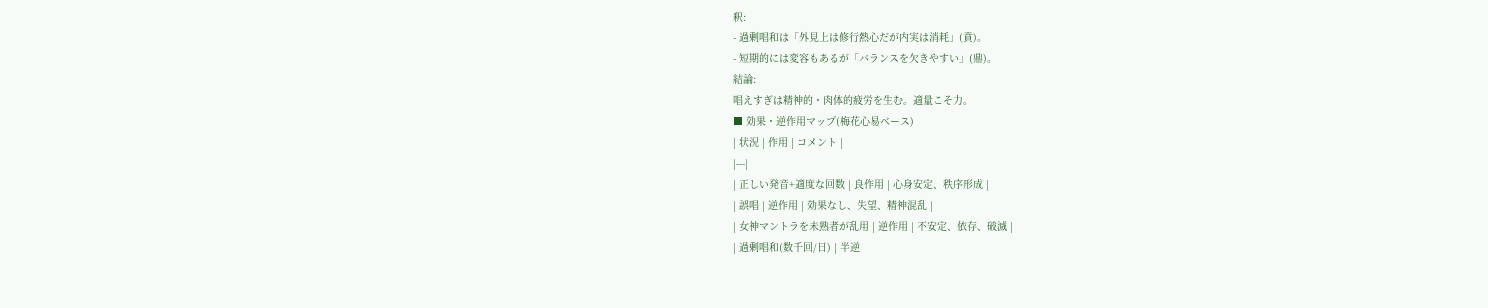釈:
- 過剰唱和は「外見上は修行熱心だが内実は消耗」(賁)。
- 短期的には変容もあるが「バランスを欠きやすい」(鼎)。
結論:
唱えすぎは精神的・肉体的疲労を生む。適量こそ力。
■ 効果・逆作用マップ(梅花心易ベース)
| 状況 | 作用 | コメント |
|---|
| 正しい発音+適度な回数 | 良作用 | 心身安定、秩序形成 |
| 誤唱 | 逆作用 | 効果なし、失望、精神混乱 |
| 女神マントラを未熟者が乱用 | 逆作用 | 不安定、依存、破滅 |
| 過剰唱和(数千回/日) | 半逆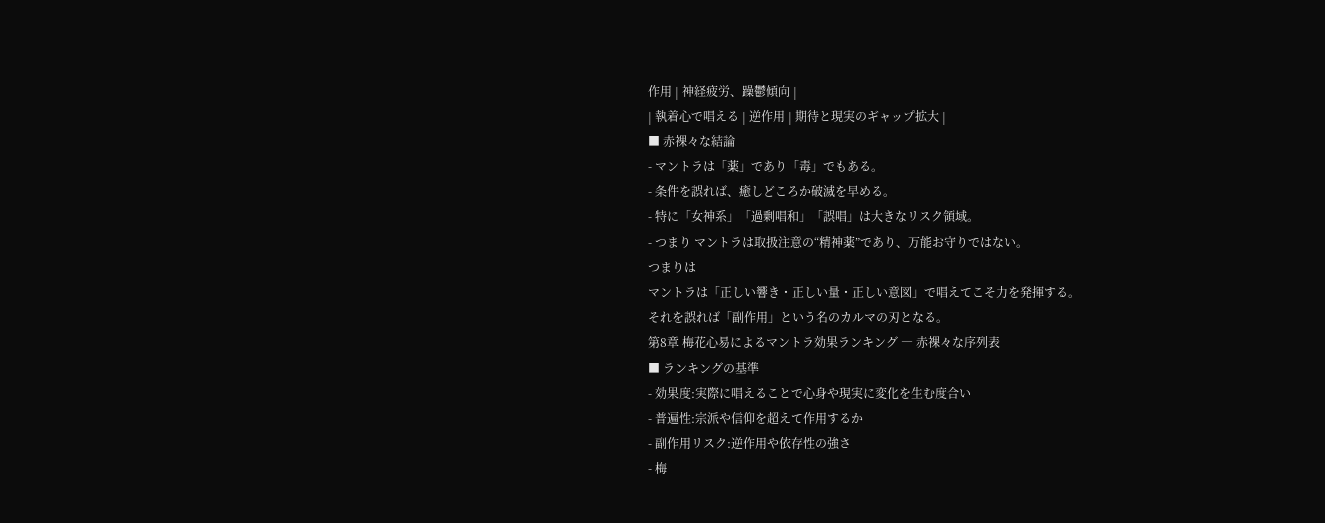作用 | 神経疲労、躁鬱傾向 |
| 執着心で唱える | 逆作用 | 期待と現実のギャップ拡大 |
■ 赤裸々な結論
- マントラは「薬」であり「毒」でもある。
- 条件を誤れば、癒しどころか破滅を早める。
- 特に「女神系」「過剰唱和」「誤唱」は大きなリスク領域。
- つまり マントラは取扱注意の“精神薬”であり、万能お守りではない。
つまりは
マントラは「正しい響き・正しい量・正しい意図」で唱えてこそ力を発揮する。
それを誤れば「副作用」という名のカルマの刃となる。
第8章 梅花心易によるマントラ効果ランキング ― 赤裸々な序列表
■ ランキングの基準
- 効果度:実際に唱えることで心身や現実に変化を生む度合い
- 普遍性:宗派や信仰を超えて作用するか
- 副作用リスク:逆作用や依存性の強さ
- 梅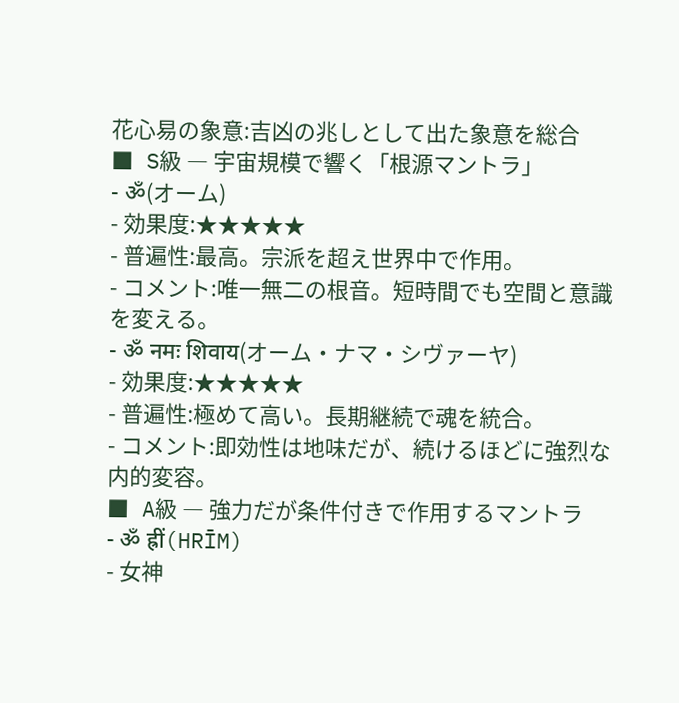花心易の象意:吉凶の兆しとして出た象意を総合
■ S級 ― 宇宙規模で響く「根源マントラ」
- ॐ(オーム)
- 効果度:★★★★★
- 普遍性:最高。宗派を超え世界中で作用。
- コメント:唯一無二の根音。短時間でも空間と意識を変える。
- ॐ नमः शिवाय(オーム・ナマ・シヴァーヤ)
- 効果度:★★★★★
- 普遍性:極めて高い。長期継続で魂を統合。
- コメント:即効性は地味だが、続けるほどに強烈な内的変容。
■ A級 ― 強力だが条件付きで作用するマントラ
- ॐ ह्रीं(HRĪM)
- 女神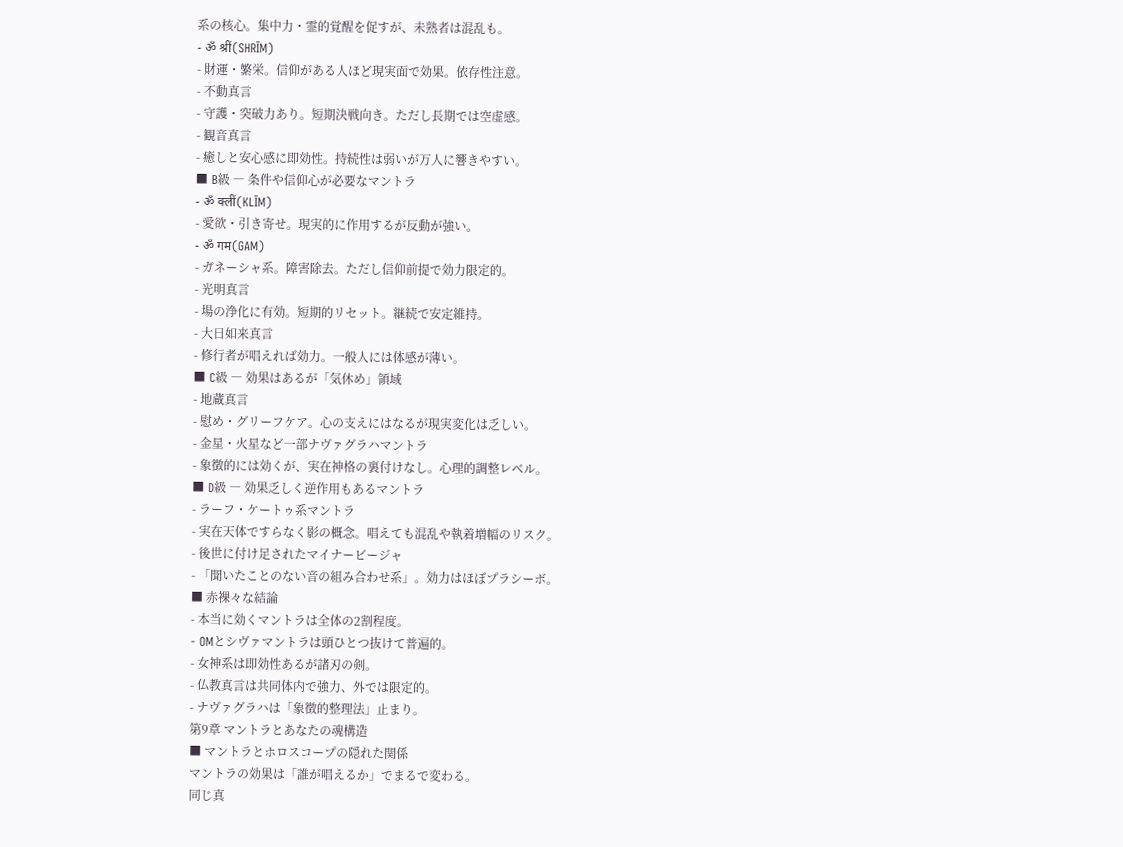系の核心。集中力・霊的覚醒を促すが、未熟者は混乱も。
- ॐ श्रीं(SHRĪM)
- 財運・繁栄。信仰がある人ほど現実面で効果。依存性注意。
- 不動真言
- 守護・突破力あり。短期決戦向き。ただし長期では空虚感。
- 観音真言
- 癒しと安心感に即効性。持続性は弱いが万人に響きやすい。
■ B級 ― 条件や信仰心が必要なマントラ
- ॐ क्लीं(KLĪM)
- 愛欲・引き寄せ。現実的に作用するが反動が強い。
- ॐ गम(GAM)
- ガネーシャ系。障害除去。ただし信仰前提で効力限定的。
- 光明真言
- 場の浄化に有効。短期的リセット。継続で安定維持。
- 大日如来真言
- 修行者が唱えれば効力。一般人には体感が薄い。
■ C級 ― 効果はあるが「気休め」領域
- 地蔵真言
- 慰め・グリーフケア。心の支えにはなるが現実変化は乏しい。
- 金星・火星など一部ナヴァグラハマントラ
- 象徴的には効くが、実在神格の裏付けなし。心理的調整レベル。
■ D級 ― 効果乏しく逆作用もあるマントラ
- ラーフ・ケートゥ系マントラ
- 実在天体ですらなく影の概念。唱えても混乱や執着増幅のリスク。
- 後世に付け足されたマイナービージャ
- 「聞いたことのない音の組み合わせ系」。効力はほぼプラシーボ。
■ 赤裸々な結論
- 本当に効くマントラは全体の2割程度。
- OMとシヴァマントラは頭ひとつ抜けて普遍的。
- 女神系は即効性あるが諸刃の剣。
- 仏教真言は共同体内で強力、外では限定的。
- ナヴァグラハは「象徴的整理法」止まり。
第9章 マントラとあなたの魂構造
■ マントラとホロスコープの隠れた関係
マントラの効果は「誰が唱えるか」でまるで変わる。
同じ真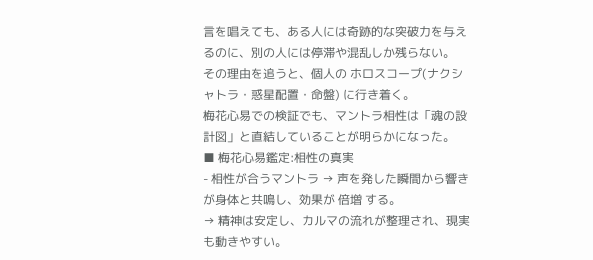言を唱えても、ある人には奇跡的な突破力を与えるのに、別の人には停滞や混乱しか残らない。
その理由を追うと、個人の ホロスコープ(ナクシャトラ・惑星配置・命盤) に行き着く。
梅花心易での検証でも、マントラ相性は「魂の設計図」と直結していることが明らかになった。
■ 梅花心易鑑定:相性の真実
- 相性が合うマントラ → 声を発した瞬間から響きが身体と共鳴し、効果が 倍増 する。
→ 精神は安定し、カルマの流れが整理され、現実も動きやすい。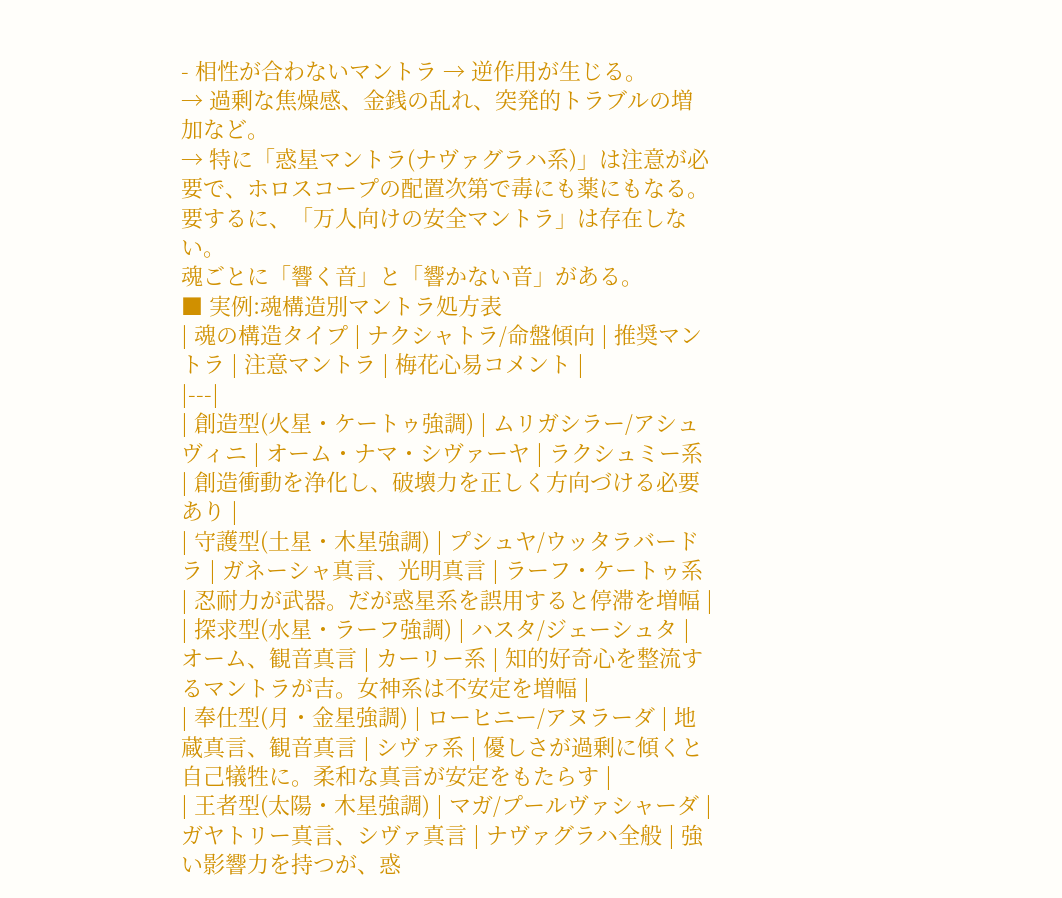- 相性が合わないマントラ → 逆作用が生じる。
→ 過剰な焦燥感、金銭の乱れ、突発的トラブルの増加など。
→ 特に「惑星マントラ(ナヴァグラハ系)」は注意が必要で、ホロスコープの配置次第で毒にも薬にもなる。
要するに、「万人向けの安全マントラ」は存在しない。
魂ごとに「響く音」と「響かない音」がある。
■ 実例:魂構造別マントラ処方表
| 魂の構造タイプ | ナクシャトラ/命盤傾向 | 推奨マントラ | 注意マントラ | 梅花心易コメント |
|---|
| 創造型(火星・ケートゥ強調) | ムリガシラー/アシュヴィニ | オーム・ナマ・シヴァーヤ | ラクシュミー系 | 創造衝動を浄化し、破壊力を正しく方向づける必要あり |
| 守護型(土星・木星強調) | プシュヤ/ウッタラバードラ | ガネーシャ真言、光明真言 | ラーフ・ケートゥ系 | 忍耐力が武器。だが惑星系を誤用すると停滞を増幅 |
| 探求型(水星・ラーフ強調) | ハスタ/ジェーシュタ | オーム、観音真言 | カーリー系 | 知的好奇心を整流するマントラが吉。女神系は不安定を増幅 |
| 奉仕型(月・金星強調) | ローヒニー/アヌラーダ | 地蔵真言、観音真言 | シヴァ系 | 優しさが過剰に傾くと自己犠牲に。柔和な真言が安定をもたらす |
| 王者型(太陽・木星強調) | マガ/プールヴァシャーダ | ガヤトリー真言、シヴァ真言 | ナヴァグラハ全般 | 強い影響力を持つが、惑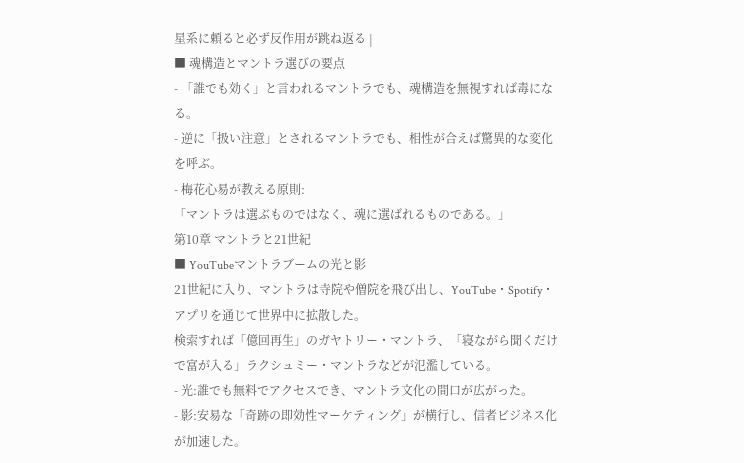星系に頼ると必ず反作用が跳ね返る |
■ 魂構造とマントラ選びの要点
- 「誰でも効く」と言われるマントラでも、魂構造を無視すれば毒になる。
- 逆に「扱い注意」とされるマントラでも、相性が合えば驚異的な変化を呼ぶ。
- 梅花心易が教える原則:
「マントラは選ぶものではなく、魂に選ばれるものである。」
第10章 マントラと21世紀
■ YouTubeマントラブームの光と影
21世紀に入り、マントラは寺院や僧院を飛び出し、YouTube・Spotify・アプリを通じて世界中に拡散した。
検索すれば「億回再生」のガヤトリー・マントラ、「寝ながら聞くだけで富が入る」ラクシュミー・マントラなどが氾濫している。
- 光:誰でも無料でアクセスでき、マントラ文化の間口が広がった。
- 影:安易な「奇跡の即効性マーケティング」が横行し、信者ビジネス化が加速した。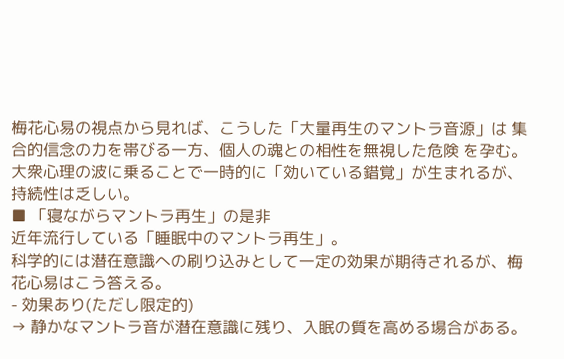梅花心易の視点から見れば、こうした「大量再生のマントラ音源」は 集合的信念の力を帯びる一方、個人の魂との相性を無視した危険 を孕む。
大衆心理の波に乗ることで一時的に「効いている錯覚」が生まれるが、持続性は乏しい。
■ 「寝ながらマントラ再生」の是非
近年流行している「睡眠中のマントラ再生」。
科学的には潜在意識への刷り込みとして一定の効果が期待されるが、梅花心易はこう答える。
- 効果あり(ただし限定的)
→ 静かなマントラ音が潜在意識に残り、入眠の質を高める場合がある。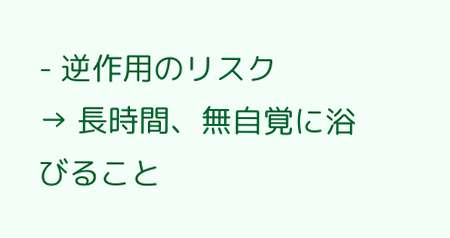- 逆作用のリスク
→ 長時間、無自覚に浴びること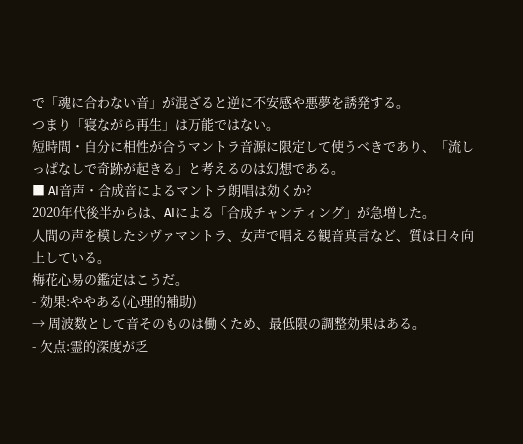で「魂に合わない音」が混ざると逆に不安感や悪夢を誘発する。
つまり「寝ながら再生」は万能ではない。
短時間・自分に相性が合うマントラ音源に限定して使うべきであり、「流しっぱなしで奇跡が起きる」と考えるのは幻想である。
■ AI音声・合成音によるマントラ朗唱は効くか?
2020年代後半からは、AIによる「合成チャンティング」が急増した。
人間の声を模したシヴァマントラ、女声で唱える観音真言など、質は日々向上している。
梅花心易の鑑定はこうだ。
- 効果:ややある(心理的補助)
→ 周波数として音そのものは働くため、最低限の調整効果はある。
- 欠点:霊的深度が乏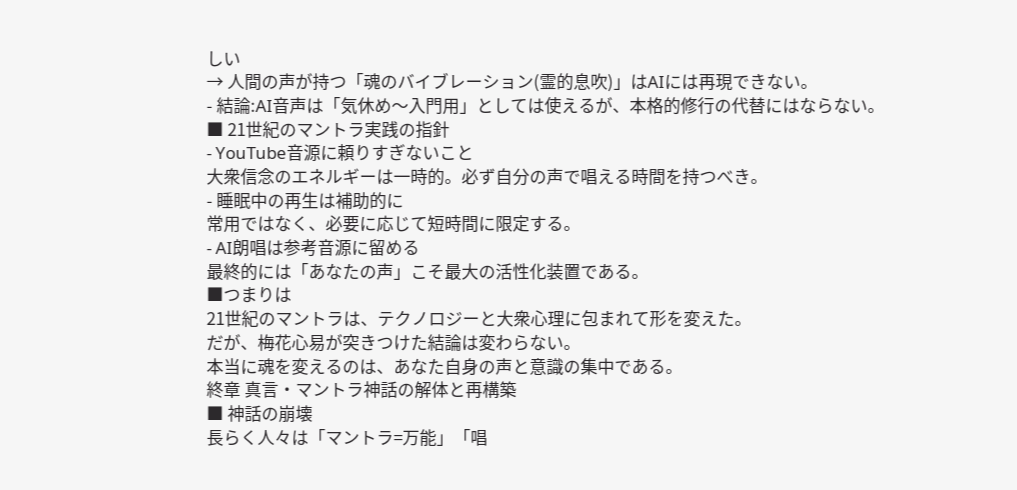しい
→ 人間の声が持つ「魂のバイブレーション(霊的息吹)」はAIには再現できない。
- 結論:AI音声は「気休め〜入門用」としては使えるが、本格的修行の代替にはならない。
■ 21世紀のマントラ実践の指針
- YouTube音源に頼りすぎないこと
大衆信念のエネルギーは一時的。必ず自分の声で唱える時間を持つべき。
- 睡眠中の再生は補助的に
常用ではなく、必要に応じて短時間に限定する。
- AI朗唱は参考音源に留める
最終的には「あなたの声」こそ最大の活性化装置である。
■つまりは
21世紀のマントラは、テクノロジーと大衆心理に包まれて形を変えた。
だが、梅花心易が突きつけた結論は変わらない。
本当に魂を変えるのは、あなた自身の声と意識の集中である。
終章 真言・マントラ神話の解体と再構築
■ 神話の崩壊
長らく人々は「マントラ=万能」「唱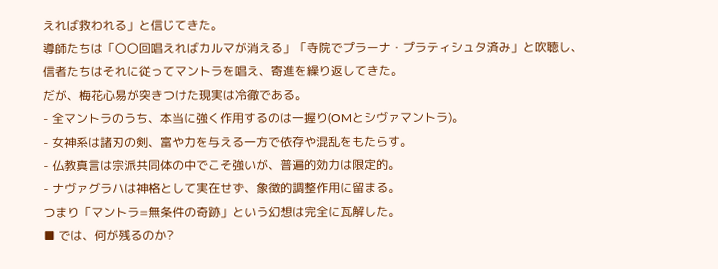えれば救われる」と信じてきた。
導師たちは「〇〇回唱えればカルマが消える」「寺院でプラーナ・プラティシュタ済み」と吹聴し、
信者たちはそれに従ってマントラを唱え、寄進を繰り返してきた。
だが、梅花心易が突きつけた現実は冷徹である。
- 全マントラのうち、本当に強く作用するのは一握り(OMとシヴァマントラ)。
- 女神系は諸刃の剣、富や力を与える一方で依存や混乱をもたらす。
- 仏教真言は宗派共同体の中でこそ強いが、普遍的効力は限定的。
- ナヴァグラハは神格として実在せず、象徴的調整作用に留まる。
つまり「マントラ=無条件の奇跡」という幻想は完全に瓦解した。
■ では、何が残るのか?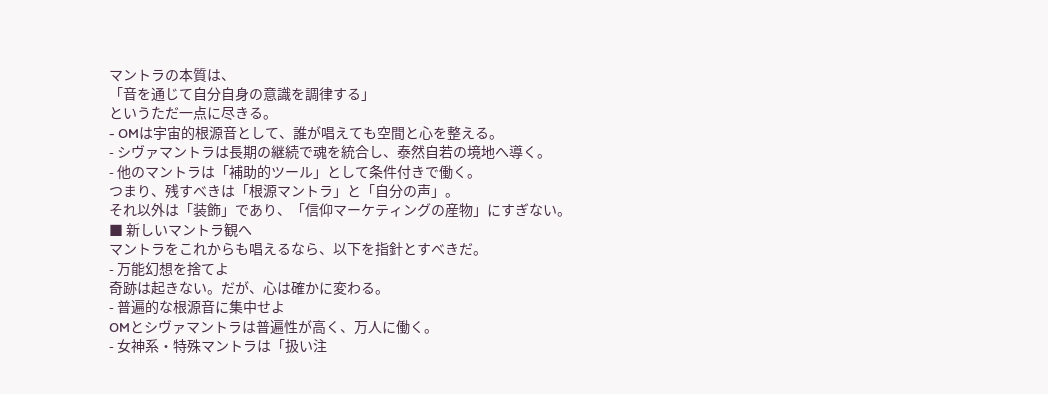マントラの本質は、
「音を通じて自分自身の意識を調律する」
というただ一点に尽きる。
- OMは宇宙的根源音として、誰が唱えても空間と心を整える。
- シヴァマントラは長期の継続で魂を統合し、泰然自若の境地へ導く。
- 他のマントラは「補助的ツール」として条件付きで働く。
つまり、残すべきは「根源マントラ」と「自分の声」。
それ以外は「装飾」であり、「信仰マーケティングの産物」にすぎない。
■ 新しいマントラ観へ
マントラをこれからも唱えるなら、以下を指針とすべきだ。
- 万能幻想を捨てよ
奇跡は起きない。だが、心は確かに変わる。
- 普遍的な根源音に集中せよ
OMとシヴァマントラは普遍性が高く、万人に働く。
- 女神系・特殊マントラは「扱い注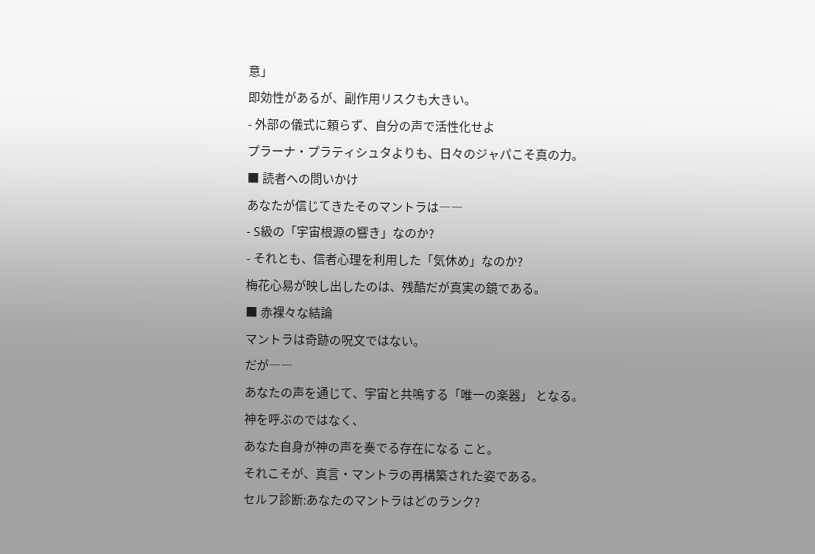意」
即効性があるが、副作用リスクも大きい。
- 外部の儀式に頼らず、自分の声で活性化せよ
プラーナ・プラティシュタよりも、日々のジャパこそ真の力。
■ 読者への問いかけ
あなたが信じてきたそのマントラは――
- S級の「宇宙根源の響き」なのか?
- それとも、信者心理を利用した「気休め」なのか?
梅花心易が映し出したのは、残酷だが真実の鏡である。
■ 赤裸々な結論
マントラは奇跡の呪文ではない。
だが――
あなたの声を通じて、宇宙と共鳴する「唯一の楽器」 となる。
神を呼ぶのではなく、
あなた自身が神の声を奏でる存在になる こと。
それこそが、真言・マントラの再構築された姿である。
セルフ診断:あなたのマントラはどのランク?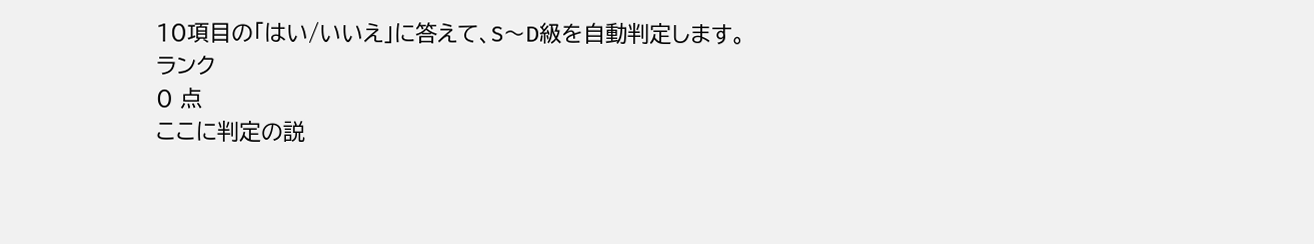10項目の「はい/いいえ」に答えて、S〜D級を自動判定します。
ランク
0 点
ここに判定の説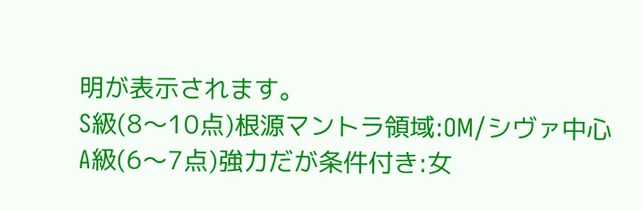明が表示されます。
S級(8〜10点)根源マントラ領域:OM/シヴァ中心
A級(6〜7点)強力だが条件付き:女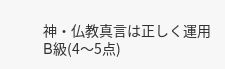神・仏教真言は正しく運用
B級(4〜5点)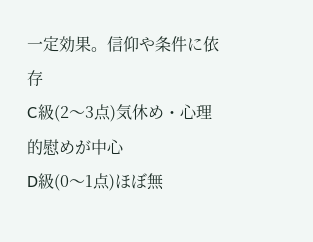一定効果。信仰や条件に依存
C級(2〜3点)気休め・心理的慰めが中心
D級(0〜1点)ほぼ無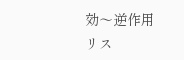効〜逆作用リス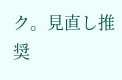ク。見直し推奨